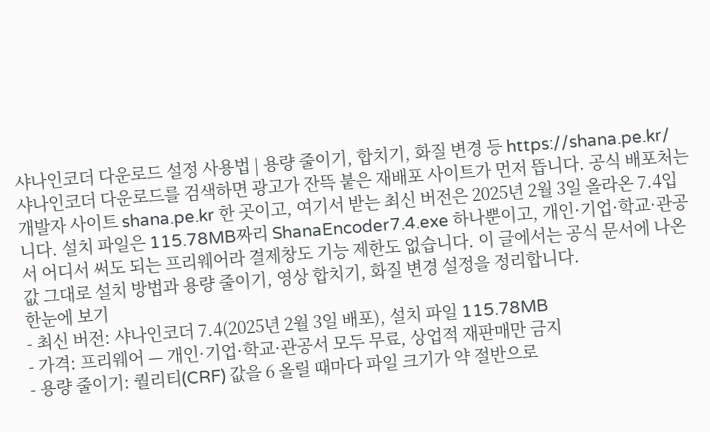샤나인코더 다운로드 설정 사용법 | 용량 줄이기, 합치기, 화질 변경 등 https://shana.pe.kr/
샤나인코더 다운로드를 검색하면 광고가 잔뜩 붙은 재배포 사이트가 먼저 뜹니다. 공식 배포처는 개발자 사이트 shana.pe.kr 한 곳이고, 여기서 받는 최신 버전은 2025년 2월 3일 올라온 7.4입니다. 설치 파일은 115.78MB짜리 ShanaEncoder7.4.exe 하나뿐이고, 개인·기업·학교·관공서 어디서 써도 되는 프리웨어라 결제창도 기능 제한도 없습니다. 이 글에서는 공식 문서에 나온 값 그대로 설치 방법과 용량 줄이기, 영상 합치기, 화질 변경 설정을 정리합니다.
한눈에 보기
- 최신 버전: 샤나인코더 7.4(2025년 2월 3일 배포), 설치 파일 115.78MB
- 가격: 프리웨어 — 개인·기업·학교·관공서 모두 무료, 상업적 재판매만 금지
- 용량 줄이기: 퀄리티(CRF) 값을 6 올릴 때마다 파일 크기가 약 절반으로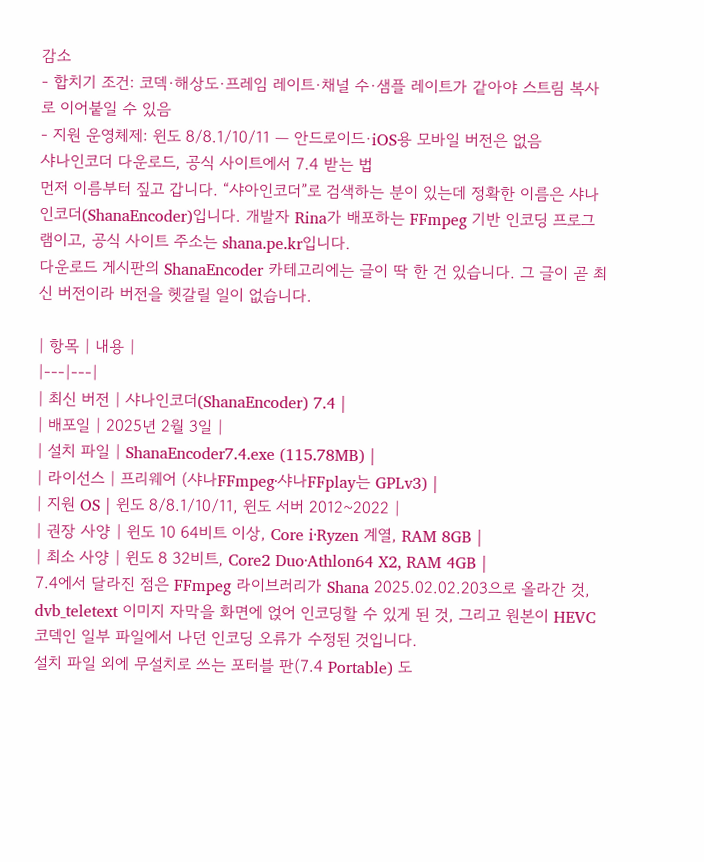감소
- 합치기 조건: 코덱·해상도·프레임 레이트·채널 수·샘플 레이트가 같아야 스트림 복사로 이어붙일 수 있음
- 지원 운영체제: 윈도 8/8.1/10/11 — 안드로이드·iOS용 모바일 버전은 없음
샤나인코더 다운로드, 공식 사이트에서 7.4 받는 법
먼저 이름부터 짚고 갑니다. “샤아인코더”로 검색하는 분이 있는데 정확한 이름은 샤나인코더(ShanaEncoder)입니다. 개발자 Rina가 배포하는 FFmpeg 기반 인코딩 프로그램이고, 공식 사이트 주소는 shana.pe.kr입니다.
다운로드 게시판의 ShanaEncoder 카테고리에는 글이 딱 한 건 있습니다. 그 글이 곧 최신 버전이라 버전을 헷갈릴 일이 없습니다.

| 항목 | 내용 |
|---|---|
| 최신 버전 | 샤나인코더(ShanaEncoder) 7.4 |
| 배포일 | 2025년 2월 3일 |
| 설치 파일 | ShanaEncoder7.4.exe (115.78MB) |
| 라이선스 | 프리웨어 (샤나FFmpeg·샤나FFplay는 GPLv3) |
| 지원 OS | 윈도 8/8.1/10/11, 윈도 서버 2012~2022 |
| 권장 사양 | 윈도 10 64비트 이상, Core i·Ryzen 계열, RAM 8GB |
| 최소 사양 | 윈도 8 32비트, Core2 Duo·Athlon64 X2, RAM 4GB |
7.4에서 달라진 점은 FFmpeg 라이브러리가 Shana 2025.02.02.203으로 올라간 것, dvb_teletext 이미지 자막을 화면에 얹어 인코딩할 수 있게 된 것, 그리고 원본이 HEVC 코덱인 일부 파일에서 나던 인코딩 오류가 수정된 것입니다.
설치 파일 외에 무설치로 쓰는 포터블 판(7.4 Portable) 도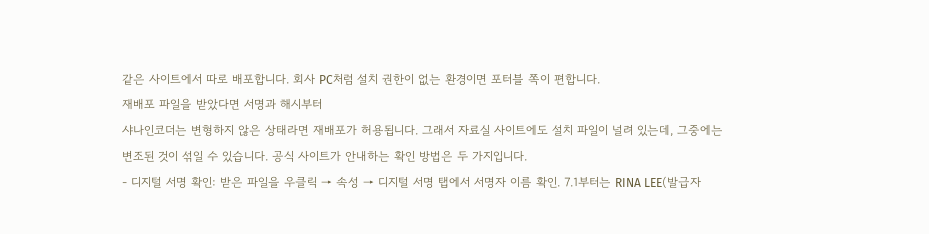같은 사이트에서 따로 배포합니다. 회사 PC처럼 설치 권한이 없는 환경이면 포터블 쪽이 편합니다.
재배포 파일을 받았다면 서명과 해시부터
샤나인코더는 변형하지 않은 상태라면 재배포가 허용됩니다. 그래서 자료실 사이트에도 설치 파일이 널려 있는데, 그중에는 변조된 것이 섞일 수 있습니다. 공식 사이트가 안내하는 확인 방법은 두 가지입니다.
- 디지털 서명 확인: 받은 파일을 우클릭 → 속성 → 디지털 서명 탭에서 서명자 이름 확인. 7.1부터는 RINA LEE(발급자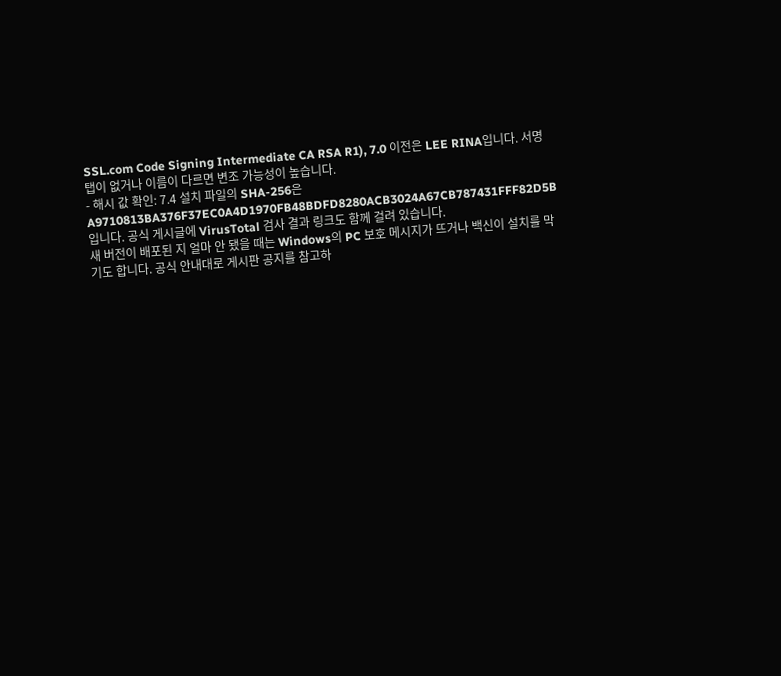SSL.com Code Signing Intermediate CA RSA R1), 7.0 이전은 LEE RINA입니다. 서명 탭이 없거나 이름이 다르면 변조 가능성이 높습니다.
- 해시 값 확인: 7.4 설치 파일의 SHA-256은
A9710813BA376F37EC0A4D1970FB48BDFD8280ACB3024A67CB787431FFF82D5B입니다. 공식 게시글에 VirusTotal 검사 결과 링크도 함께 걸려 있습니다.
새 버전이 배포된 지 얼마 안 됐을 때는 Windows의 PC 보호 메시지가 뜨거나 백신이 설치를 막기도 합니다. 공식 안내대로 게시판 공지를 참고하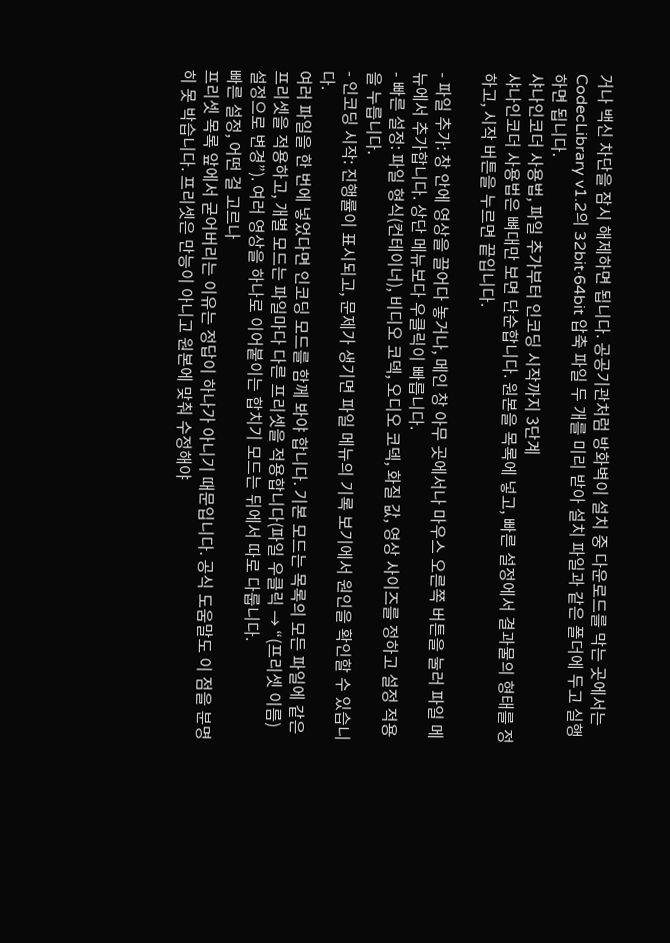거나 백신 차단을 잠시 해제하면 됩니다. 공공기관처럼 방화벽이 설치 중 다운로드를 막는 곳에서는 CodecLibrary v1.2의 32bit·64bit 압축 파일 두 개를 미리 받아 설치 파일과 같은 폴더에 두고 실행하면 됩니다.
샤나인코더 사용법, 파일 추가부터 인코딩 시작까지 3단계
샤나인코더 사용법은 뼈대만 보면 단순합니다. 원본을 목록에 넣고, 빠른 설정에서 결과물의 형태를 정하고, 시작 버튼을 누르면 끝입니다.

- 파일 추가: 창 안에 영상을 끌어다 놓거나, 메인 창 아무 곳에서나 마우스 오른쪽 버튼을 눌러 파일 메뉴에서 추가합니다. 상단 메뉴보다 우클릭이 빠릅니다.
- 빠른 설정: 파일 형식(컨테이너), 비디오 코덱, 오디오 코덱, 화질 값, 영상 사이즈를 정하고 설정 적용을 누릅니다.
- 인코딩 시작: 진행률이 표시되고, 문제가 생기면 파일 메뉴의 기록 보기에서 원인을 확인할 수 있습니다.
여러 파일을 한 번에 넣었다면 인코딩 모드를 함께 봐야 합니다. 기본 모드는 목록의 모든 파일에 같은 프리셋을 적용하고, 개별 모드는 파일마다 다른 프리셋을 적용합니다(파일 우클릭 → “(프리셋 이름) 설정으로 변경”). 여러 영상을 하나로 이어붙이는 합치기 모드는 뒤에서 따로 다룹니다.
빠른 설정, 어떤 걸 고르나
프리셋 목록 앞에서 굳어버리는 이유는 정답이 하나가 아니기 때문입니다. 공식 도움말도 이 점을 분명히 못 박습니다. 프리셋은 만능이 아니고 원본에 맞춰 수정해야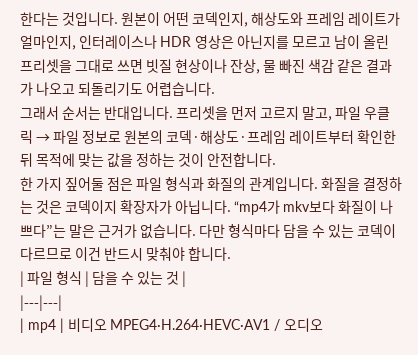한다는 것입니다. 원본이 어떤 코덱인지, 해상도와 프레임 레이트가 얼마인지, 인터레이스나 HDR 영상은 아닌지를 모르고 남이 올린 프리셋을 그대로 쓰면 빗질 현상이나 잔상, 물 빠진 색감 같은 결과가 나오고 되돌리기도 어렵습니다.
그래서 순서는 반대입니다. 프리셋을 먼저 고르지 말고, 파일 우클릭 → 파일 정보로 원본의 코덱·해상도·프레임 레이트부터 확인한 뒤 목적에 맞는 값을 정하는 것이 안전합니다.
한 가지 짚어둘 점은 파일 형식과 화질의 관계입니다. 화질을 결정하는 것은 코덱이지 확장자가 아닙니다. “mp4가 mkv보다 화질이 나쁘다”는 말은 근거가 없습니다. 다만 형식마다 담을 수 있는 코덱이 다르므로 이건 반드시 맞춰야 합니다.
| 파일 형식 | 담을 수 있는 것 |
|---|---|
| mp4 | 비디오 MPEG4·H.264·HEVC·AV1 / 오디오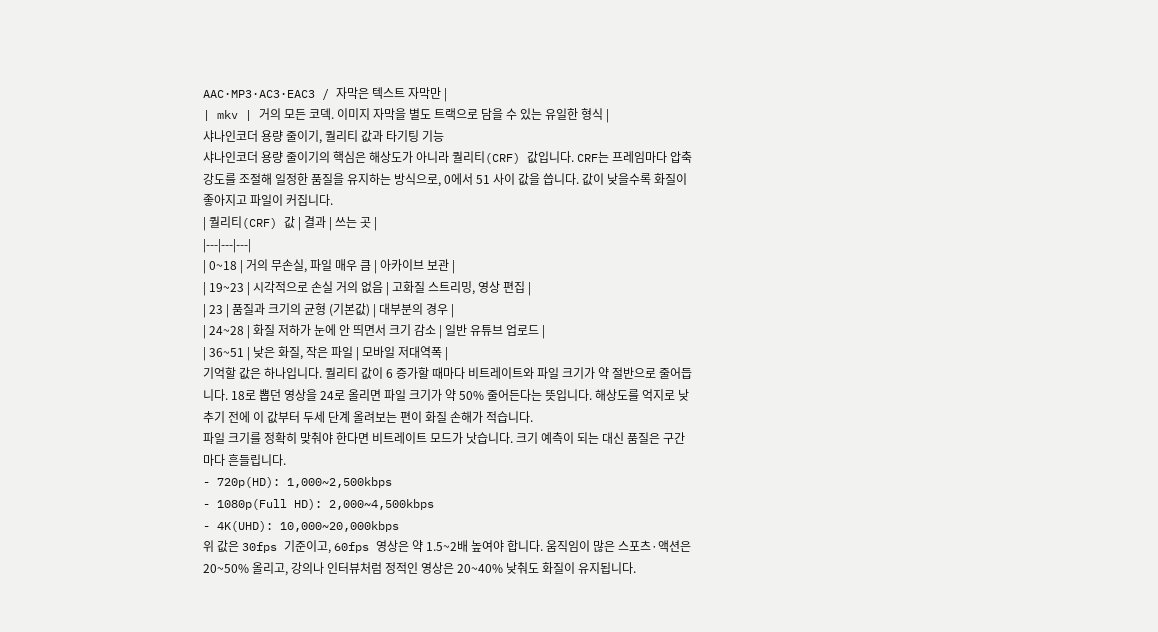AAC·MP3·AC3·EAC3 / 자막은 텍스트 자막만 |
| mkv | 거의 모든 코덱. 이미지 자막을 별도 트랙으로 담을 수 있는 유일한 형식 |
샤나인코더 용량 줄이기, 퀄리티 값과 타기팅 기능
샤나인코더 용량 줄이기의 핵심은 해상도가 아니라 퀄리티(CRF) 값입니다. CRF는 프레임마다 압축 강도를 조절해 일정한 품질을 유지하는 방식으로, 0에서 51 사이 값을 씁니다. 값이 낮을수록 화질이 좋아지고 파일이 커집니다.
| 퀄리티(CRF) 값 | 결과 | 쓰는 곳 |
|---|---|---|
| 0~18 | 거의 무손실, 파일 매우 큼 | 아카이브 보관 |
| 19~23 | 시각적으로 손실 거의 없음 | 고화질 스트리밍, 영상 편집 |
| 23 | 품질과 크기의 균형 (기본값) | 대부분의 경우 |
| 24~28 | 화질 저하가 눈에 안 띄면서 크기 감소 | 일반 유튜브 업로드 |
| 36~51 | 낮은 화질, 작은 파일 | 모바일 저대역폭 |
기억할 값은 하나입니다. 퀄리티 값이 6 증가할 때마다 비트레이트와 파일 크기가 약 절반으로 줄어듭니다. 18로 뽑던 영상을 24로 올리면 파일 크기가 약 50% 줄어든다는 뜻입니다. 해상도를 억지로 낮추기 전에 이 값부터 두세 단계 올려보는 편이 화질 손해가 적습니다.
파일 크기를 정확히 맞춰야 한다면 비트레이트 모드가 낫습니다. 크기 예측이 되는 대신 품질은 구간마다 흔들립니다.
- 720p(HD): 1,000~2,500kbps
- 1080p(Full HD): 2,000~4,500kbps
- 4K(UHD): 10,000~20,000kbps
위 값은 30fps 기준이고, 60fps 영상은 약 1.5~2배 높여야 합니다. 움직임이 많은 스포츠·액션은 20~50% 올리고, 강의나 인터뷰처럼 정적인 영상은 20~40% 낮춰도 화질이 유지됩니다.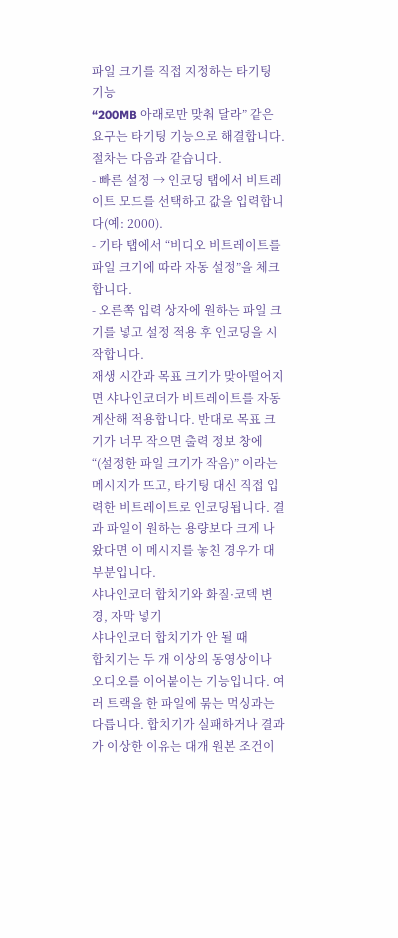파일 크기를 직접 지정하는 타기팅 기능
“200MB 아래로만 맞춰 달라” 같은 요구는 타기팅 기능으로 해결합니다. 절차는 다음과 같습니다.
- 빠른 설정 → 인코딩 탭에서 비트레이트 모드를 선택하고 값을 입력합니다(예: 2000).
- 기타 탭에서 “비디오 비트레이트를 파일 크기에 따라 자동 설정”을 체크합니다.
- 오른쪽 입력 상자에 원하는 파일 크기를 넣고 설정 적용 후 인코딩을 시작합니다.
재생 시간과 목표 크기가 맞아떨어지면 샤나인코더가 비트레이트를 자동 계산해 적용합니다. 반대로 목표 크기가 너무 작으면 출력 정보 창에 “(설정한 파일 크기가 작음)” 이라는 메시지가 뜨고, 타기팅 대신 직접 입력한 비트레이트로 인코딩됩니다. 결과 파일이 원하는 용량보다 크게 나왔다면 이 메시지를 놓친 경우가 대부분입니다.
샤나인코더 합치기와 화질·코덱 변경, 자막 넣기
샤나인코더 합치기가 안 될 때
합치기는 두 개 이상의 동영상이나 오디오를 이어붙이는 기능입니다. 여러 트랙을 한 파일에 묶는 먹싱과는 다릅니다. 합치기가 실패하거나 결과가 이상한 이유는 대개 원본 조건이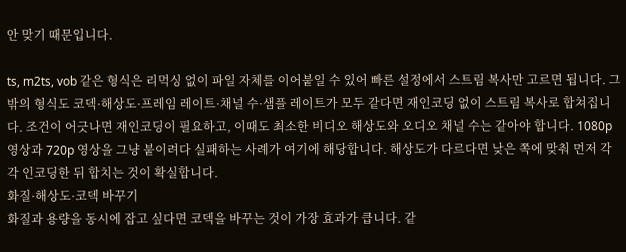안 맞기 때문입니다.

ts, m2ts, vob 같은 형식은 리먹싱 없이 파일 자체를 이어붙일 수 있어 빠른 설정에서 스트림 복사만 고르면 됩니다. 그 밖의 형식도 코덱·해상도·프레임 레이트·채널 수·샘플 레이트가 모두 같다면 재인코딩 없이 스트림 복사로 합쳐집니다. 조건이 어긋나면 재인코딩이 필요하고, 이때도 최소한 비디오 해상도와 오디오 채널 수는 같아야 합니다. 1080p 영상과 720p 영상을 그냥 붙이려다 실패하는 사례가 여기에 해당합니다. 해상도가 다르다면 낮은 쪽에 맞춰 먼저 각각 인코딩한 뒤 합치는 것이 확실합니다.
화질·해상도·코덱 바꾸기
화질과 용량을 동시에 잡고 싶다면 코덱을 바꾸는 것이 가장 효과가 큽니다. 같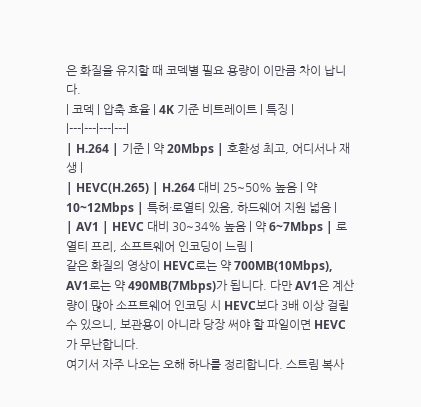은 화질을 유지할 때 코덱별 필요 용량이 이만큼 차이 납니다.
| 코덱 | 압축 효율 | 4K 기준 비트레이트 | 특징 |
|---|---|---|---|
| H.264 | 기준 | 약 20Mbps | 호환성 최고, 어디서나 재생 |
| HEVC(H.265) | H.264 대비 25~50% 높음 | 약 10~12Mbps | 특허·로열티 있음, 하드웨어 지원 넓음 |
| AV1 | HEVC 대비 30~34% 높음 | 약 6~7Mbps | 로열티 프리, 소프트웨어 인코딩이 느림 |
같은 화질의 영상이 HEVC로는 약 700MB(10Mbps), AV1로는 약 490MB(7Mbps)가 됩니다. 다만 AV1은 계산량이 많아 소프트웨어 인코딩 시 HEVC보다 3배 이상 걸릴 수 있으니, 보관용이 아니라 당장 써야 할 파일이면 HEVC가 무난합니다.
여기서 자주 나오는 오해 하나를 정리합니다. 스트림 복사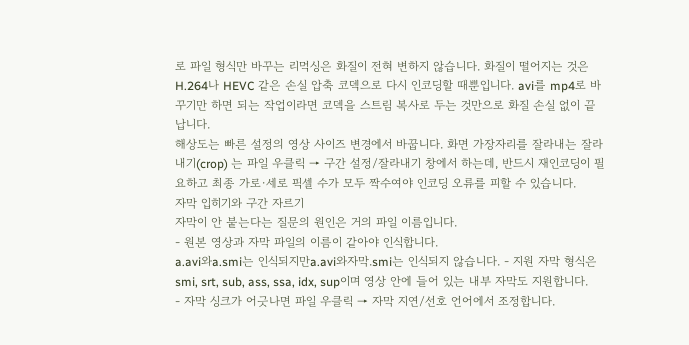로 파일 형식만 바꾸는 리먹싱은 화질이 전혀 변하지 않습니다. 화질이 떨어지는 것은 H.264나 HEVC 같은 손실 압축 코덱으로 다시 인코딩할 때뿐입니다. avi를 mp4로 바꾸기만 하면 되는 작업이라면 코덱을 스트림 복사로 두는 것만으로 화질 손실 없이 끝납니다.
해상도는 빠른 설정의 영상 사이즈 변경에서 바꿉니다. 화면 가장자리를 잘라내는 잘라내기(crop) 는 파일 우클릭 → 구간 설정/잘라내기 창에서 하는데, 반드시 재인코딩이 필요하고 최종 가로·세로 픽셀 수가 모두 짝수여야 인코딩 오류를 피할 수 있습니다.
자막 입히기와 구간 자르기
자막이 안 붙는다는 질문의 원인은 거의 파일 이름입니다.
- 원본 영상과 자막 파일의 이름이 같아야 인식합니다.
a.avi와a.smi는 인식되지만a.avi와자막.smi는 인식되지 않습니다. - 지원 자막 형식은 smi, srt, sub, ass, ssa, idx, sup이며 영상 안에 들어 있는 내부 자막도 지원합니다.
- 자막 싱크가 어긋나면 파일 우클릭 → 자막 지연/선호 언어에서 조정합니다.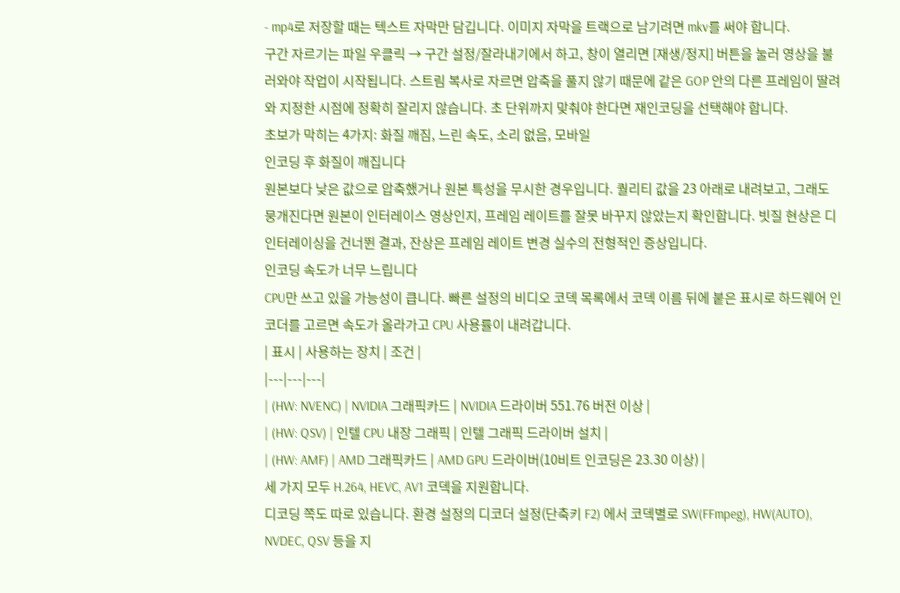- mp4로 저장할 때는 텍스트 자막만 담깁니다. 이미지 자막을 트랙으로 남기려면 mkv를 써야 합니다.
구간 자르기는 파일 우클릭 → 구간 설정/잘라내기에서 하고, 창이 열리면 [재생/정지] 버튼을 눌러 영상을 불러와야 작업이 시작됩니다. 스트림 복사로 자르면 압축을 풀지 않기 때문에 같은 GOP 안의 다른 프레임이 딸려와 지정한 시점에 정확히 잘리지 않습니다. 초 단위까지 맞춰야 한다면 재인코딩을 선택해야 합니다.
초보가 막히는 4가지: 화질 깨짐, 느린 속도, 소리 없음, 모바일
인코딩 후 화질이 깨집니다
원본보다 낮은 값으로 압축했거나 원본 특성을 무시한 경우입니다. 퀄리티 값을 23 아래로 내려보고, 그래도 뭉개진다면 원본이 인터레이스 영상인지, 프레임 레이트를 잘못 바꾸지 않았는지 확인합니다. 빗질 현상은 디인터레이싱을 건너뛴 결과, 잔상은 프레임 레이트 변경 실수의 전형적인 증상입니다.
인코딩 속도가 너무 느립니다
CPU만 쓰고 있을 가능성이 큽니다. 빠른 설정의 비디오 코덱 목록에서 코덱 이름 뒤에 붙은 표시로 하드웨어 인코더를 고르면 속도가 올라가고 CPU 사용률이 내려갑니다.
| 표시 | 사용하는 장치 | 조건 |
|---|---|---|
| (HW: NVENC) | NVIDIA 그래픽카드 | NVIDIA 드라이버 551.76 버전 이상 |
| (HW: QSV) | 인텔 CPU 내장 그래픽 | 인텔 그래픽 드라이버 설치 |
| (HW: AMF) | AMD 그래픽카드 | AMD GPU 드라이버(10비트 인코딩은 23.30 이상) |
세 가지 모두 H.264, HEVC, AV1 코덱을 지원합니다.
디코딩 쪽도 따로 있습니다. 환경 설정의 디코더 설정(단축키 F2) 에서 코덱별로 SW(FFmpeg), HW(AUTO), NVDEC, QSV 등을 지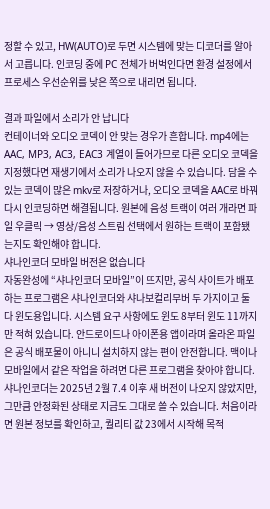정할 수 있고, HW(AUTO)로 두면 시스템에 맞는 디코더를 알아서 고릅니다. 인코딩 중에 PC 전체가 버벅인다면 환경 설정에서 프로세스 우선순위를 낮은 쪽으로 내리면 됩니다.

결과 파일에서 소리가 안 납니다
컨테이너와 오디오 코덱이 안 맞는 경우가 흔합니다. mp4에는 AAC, MP3, AC3, EAC3 계열이 들어가므로 다른 오디오 코덱을 지정했다면 재생기에서 소리가 나오지 않을 수 있습니다. 담을 수 있는 코덱이 많은 mkv로 저장하거나, 오디오 코덱을 AAC로 바꿔 다시 인코딩하면 해결됩니다. 원본에 음성 트랙이 여러 개라면 파일 우클릭 → 영상/음성 스트림 선택에서 원하는 트랙이 포함됐는지도 확인해야 합니다.
샤나인코더 모바일 버전은 없습니다
자동완성에 “샤나인코더 모바일”이 뜨지만, 공식 사이트가 배포하는 프로그램은 샤나인코더와 샤나보컬리무버 두 가지이고 둘 다 윈도용입니다. 시스템 요구 사항에도 윈도 8부터 윈도 11까지만 적혀 있습니다. 안드로이드나 아이폰용 앱이라며 올라온 파일은 공식 배포물이 아니니 설치하지 않는 편이 안전합니다. 맥이나 모바일에서 같은 작업을 하려면 다른 프로그램을 찾아야 합니다.
샤나인코더는 2025년 2월 7.4 이후 새 버전이 나오지 않았지만, 그만큼 안정화된 상태로 지금도 그대로 쓸 수 있습니다. 처음이라면 원본 정보를 확인하고, 퀄리티 값 23에서 시작해 목적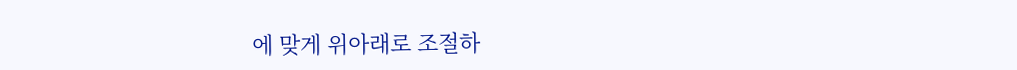에 맞게 위아래로 조절하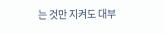는 것만 지켜도 대부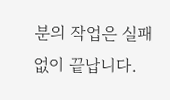분의 작업은 실패 없이 끝납니다.